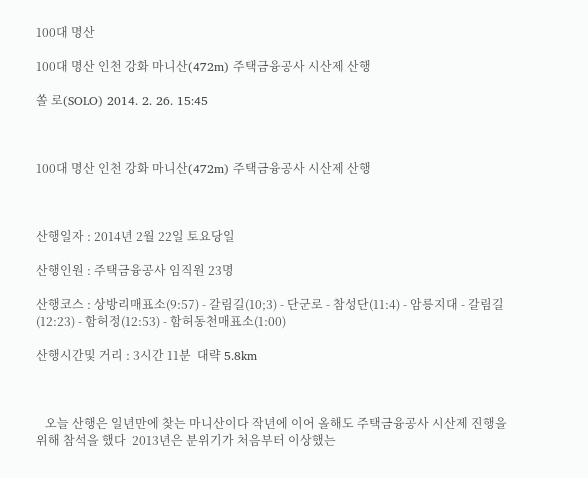100대 명산

100대 명산 인천 강화 마니산(472m) 주택금융공사 시산제 산행

쏠 로(SOLO) 2014. 2. 26. 15:45



100대 명산 인천 강화 마니산(472m) 주택금융공사 시산제 산행



산행일자 : 2014년 2월 22일 토요당일

산행인원 : 주택금융공사 임직원 23명

산행코스 : 상방리매표소(9:57) - 갈림길(10;3) - 단군로 - 참성단(11:4) - 암릉지대 - 갈림길(12:23) - 함허정(12:53) - 함허동천매표소(1:00)

산행시간및 거리 : 3시간 11분  대략 5.8km



   오늘 산행은 일년만에 찾는 마니산이다 작년에 이어 올해도 주택금융공사 시산제 진행을 위해 참석을 했다  2013년은 분위기가 처음부터 이상했는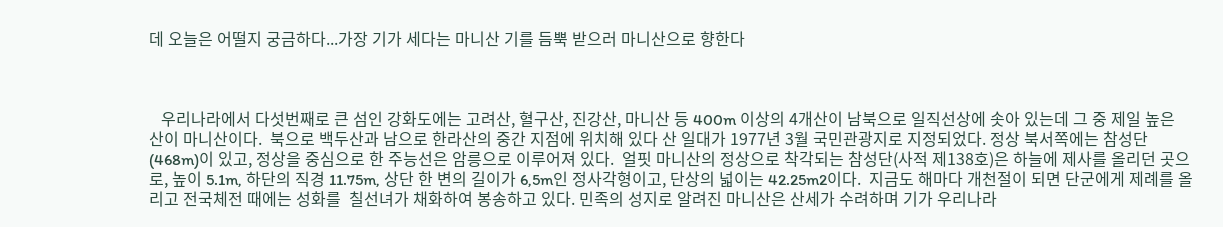데 오늘은 어떨지 궁금하다...가장 기가 세다는 마니산 기를 듬뿍 받으러 마니산으로 향한다



   우리나라에서 다섯번째로 큰 섬인 강화도에는 고려산, 혈구산, 진강산, 마니산 등 400m 이상의 4개산이 남북으로 일직선상에 솟아 있는데 그 중 제일 높은 산이 마니산이다.  북으로 백두산과 남으로 한라산의 중간 지점에 위치해 있다 산 일대가 1977년 3월 국민관광지로 지정되었다. 정상 북서쪽에는 참성단(468m)이 있고, 정상을 중심으로 한 주능선은 암릉으로 이루어져 있다.  얼핏 마니산의 정상으로 착각되는 참성단(사적 제138호)은 하늘에 제사를 올리던 곳으로, 높이 5.1m, 하단의 직경 11.75m, 상단 한 변의 길이가 6,5m인 정사각형이고, 단상의 넓이는 42.25m2이다.  지금도 해마다 개천절이 되면 단군에게 제례를 올리고 전국체전 때에는 성화를  칠선녀가 채화하여 봉송하고 있다. 민족의 성지로 알려진 마니산은 산세가 수려하며 기가 우리나라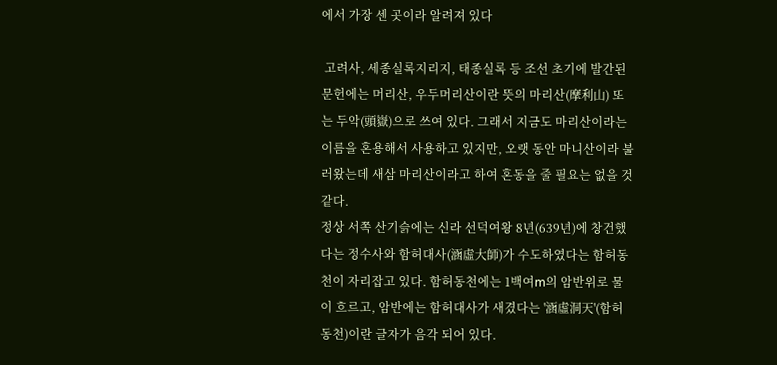에서 가장 센 곳이라 알려져 있다

 고려사, 세종실록지리지, 태종실록 등 조선 초기에 발간된 문헌에는 머리산, 우두머리산이란 뜻의 마리산(摩利山) 또는 두악(頭嶽)으로 쓰여 있다. 그래서 지금도 마리산이라는 이름을 혼용해서 사용하고 있지만, 오랫 동안 마니산이라 불러왔는데 새삼 마리산이라고 하여 혼동을 줄 필요는 없을 것같다.
정상 서쪽 산기슭에는 신라 선덕여왕 8년(639년)에 창건했다는 정수사와 함허대사(涵虛大師)가 수도하였다는 함허동천이 자리잡고 있다. 함허동천에는 1백여m의 암반위로 물이 흐르고, 암반에는 함허대사가 새겼다는 '涵虛洞天'(함허동천)이란 글자가 음각 되어 있다.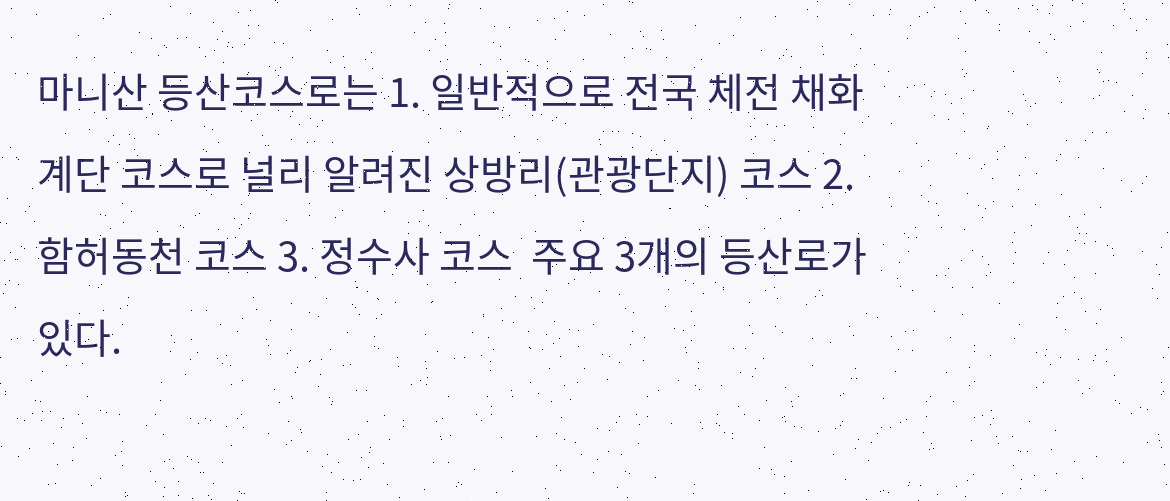마니산 등산코스로는 1. 일반적으로 전국 체전 채화 계단 코스로 널리 알려진 상방리(관광단지) 코스 2. 함허동천 코스 3. 정수사 코스  주요 3개의 등산로가 있다.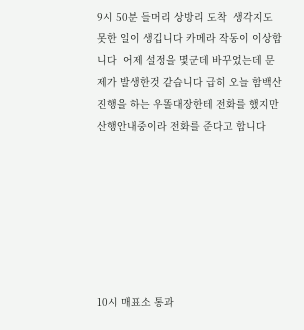9시 50분 들머리 상방리 도착  생각지도 못한 일이 생깁니다 카메라 작동이 이상합니다  어제 설정을 몇군데 바꾸었는데 문제가 발생한것 같습니다 급히 오늘 함백산 진행을 하는 우똘대장한테 전화를 했지만 산행안내중이라 전화를 준다고 합니다







10시 매표소 통과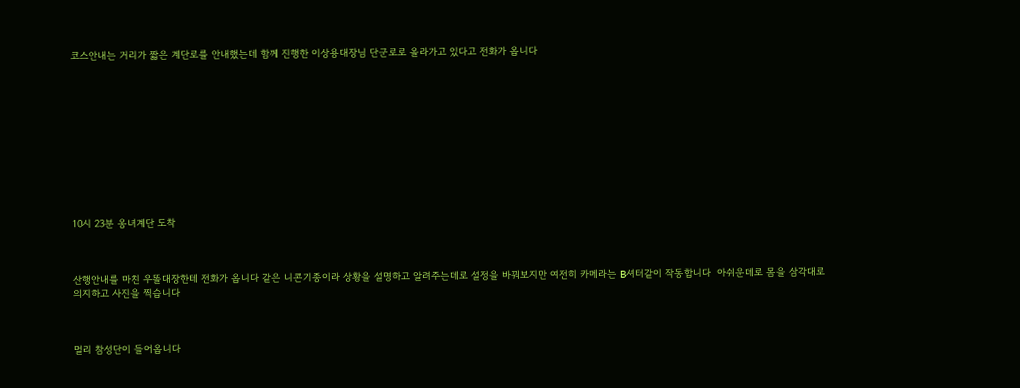코스안내는 거리가 짧은 계단로를 안내했는데 함께 진행한 이상용대장님 단군로로 올라가고 있다고 전화가 옵니다











10시 23분 옹녀계단 도착



산행안내를 마친 우똘대장한테 전화가 옵니다 같은 니콘기종이라 상황을 설명하고 알려주는데로 설정을 바꿔보지만 여전히 카메라는 B셔터같이 작동합니다  아쉬운데로 몸을 삼각대로 의지하고 사진을 찍습니다



멀리 참성단이 들어옵니다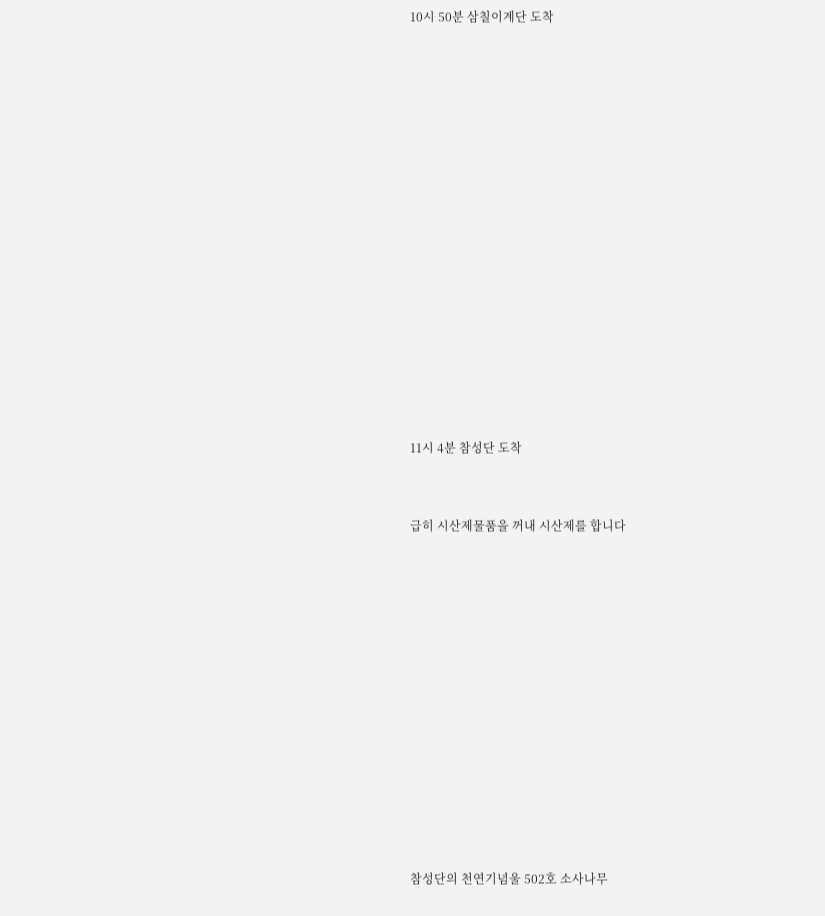10시 50분 삼칠이계단 도착





















11시 4분 참성단 도착



급히 시산제물품을 꺼내 시산제를 합니다

















참성단의 천연기념울 502호 소사나무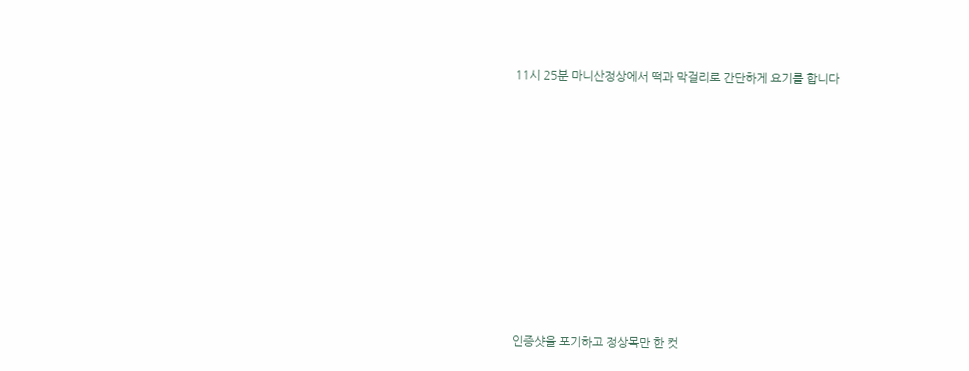11시 25분 마니산정상에서 떡과 막걸리로 간단하게 요기를 합니다











인증샷을 포기하고 정상목만 한 컷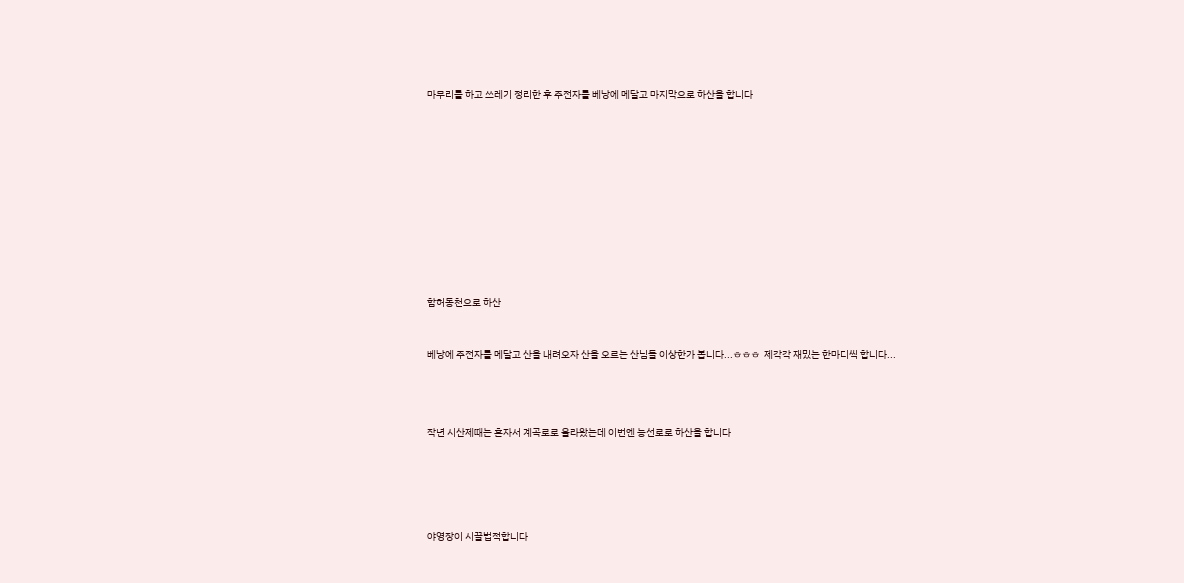마무리를 하고 쓰레기 정리한 후 주전자를 베낭에 메달고 마지막으로 하산을 합니다















함허동천으로 하산



베낭에 주전자를 메달고 산을 내려오자 산을 오르는 산님들 이상한가 봅니다...ㅎㅎㅎ  제각각 재밌는 한마디씩 합니다...





작년 시산제때는 혼자서 계곡로로 올라왔는데 이번엔 능선로로 하산을 합니다







야영장이 시끌법적합니다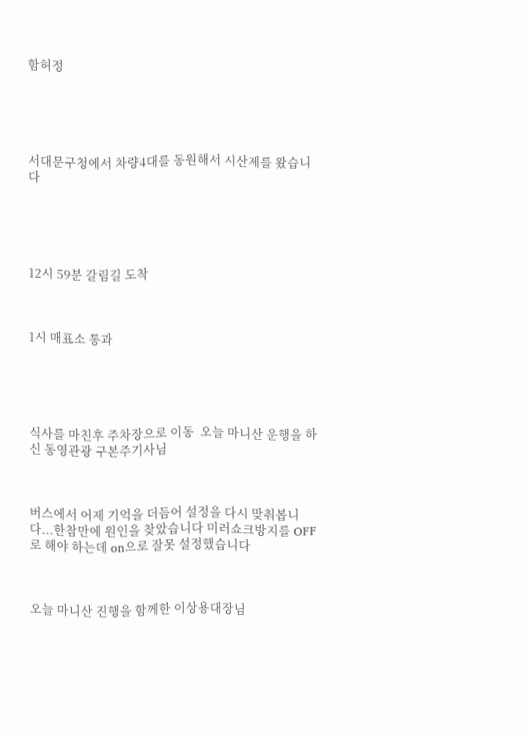함허정





서대문구청에서 차량4대를 동원해서 시산제를 왔습니다





12시 59분 갈림길 도착



1시 매표소 통과





식사를 마친후 주차장으로 이동  오늘 마니산 운행을 하신 동영관광 구본주기사님



버스에서 어제 기억을 더듬어 설정을 다시 맞춰봅니다...한참만에 원인을 찾았습니다 미러쇼크방지를 OFF로 해야 하는데 on으로 잘못 설정했습니다



오늘 마니산 진행을 함께한 이상용대장님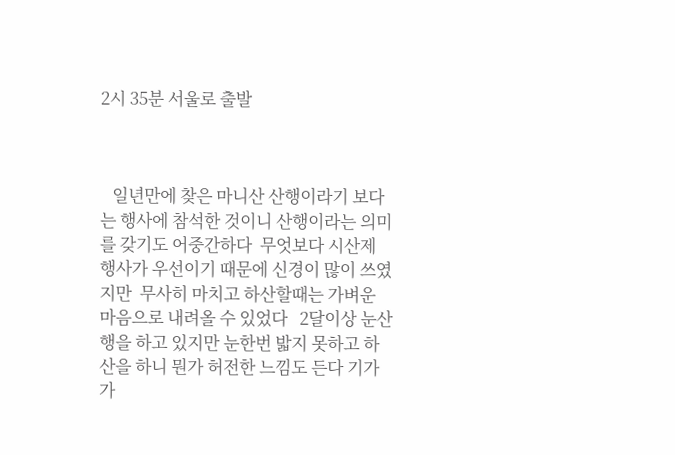2시 35분 서울로 출발



   일년만에 찾은 마니산 산행이라기 보다는 행사에 참석한 것이니 산행이라는 의미를 갖기도 어중간하다  무엇보다 시산제 행사가 우선이기 때문에 신경이 많이 쓰였지만  무사히 마치고 하산할때는 가벼운 마음으로 내려올 수 있었다   2달이상 눈산행을 하고 있지만 눈한번 밟지 못하고 하산을 하니 뭔가 허전한 느낌도 든다 기가 가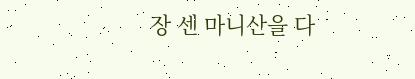장 센 마니산을 다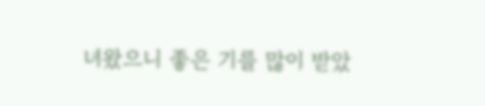녀왔으니 좋은 기를 많이 받았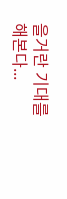을거란 기대를 해본다...